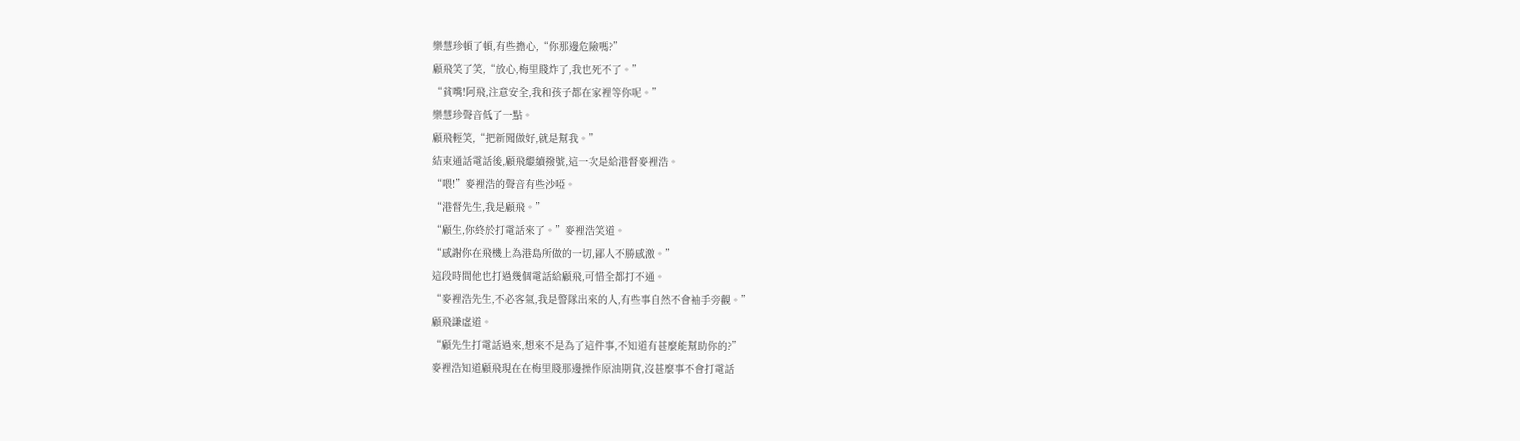樂慧珍頓了頓,有些擔心,“你那邊危險嗎?”
顧飛笑了笑,“放心,梅里賤炸了,我也死不了。”
“貧嘴!阿飛,注意安全,我和孩子都在家裡等你呢。”
樂慧珍聲音低了一點。
顧飛輕笑,“把新聞做好,就是幫我。”
結束通話電話後,顧飛繼續撥號,這一次是給港督麥裡浩。
“喂!”麥裡浩的聲音有些沙啞。
“港督先生,我是顧飛。”
“顧生,你終於打電話來了。”麥裡浩笑道。
“感謝你在飛機上為港島所做的一切,鄙人不勝感激。”
這段時間他也打過幾個電話給顧飛,可惜全都打不通。
“麥裡浩先生,不必客氣,我是警隊出來的人,有些事自然不會袖手旁觀。”
顧飛謙虛道。
“顧先生打電話過來,想來不是為了這件事,不知道有甚麼能幫助你的?”
麥裡浩知道顧飛現在在梅里賤那邊操作原油期貨,沒甚麼事不會打電話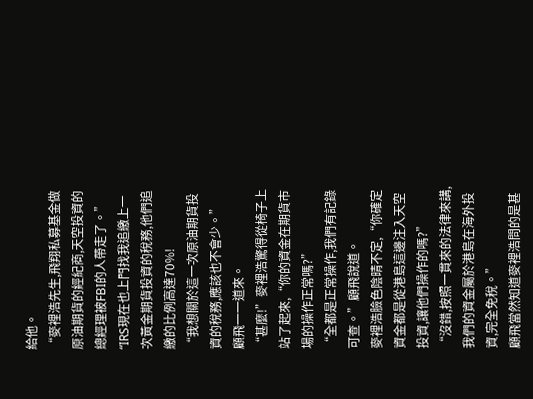給他。
“麥裡浩先生,飛翔私募基金做原油期貨的經紀商,天空投資的總經理被FBI的人帶走了。”
“IRS現在也上門找我追繳上一次黃金期貨投資的稅務,他們追繳的比例高達70%!
“我想關於這一次原油期貨投資的稅務,應該也不會少。”
顧飛一一道來。
“甚麼!”麥裡浩驚得從椅子上站了起來,“你的資金在期貨市場的操作正常嗎?”
“全都是正常操作,我們有記錄可查。”顧飛說道。
麥裡浩臉色陰晴不定,“你確定資金都是從港島這邊注入天空投資,讓他們操作的嗎?”
“沒錯,按照一貫來的法律來講,我們的資金屬於港島在海外投資,完全免稅。”
顧飛當然知道麥裡浩問的是甚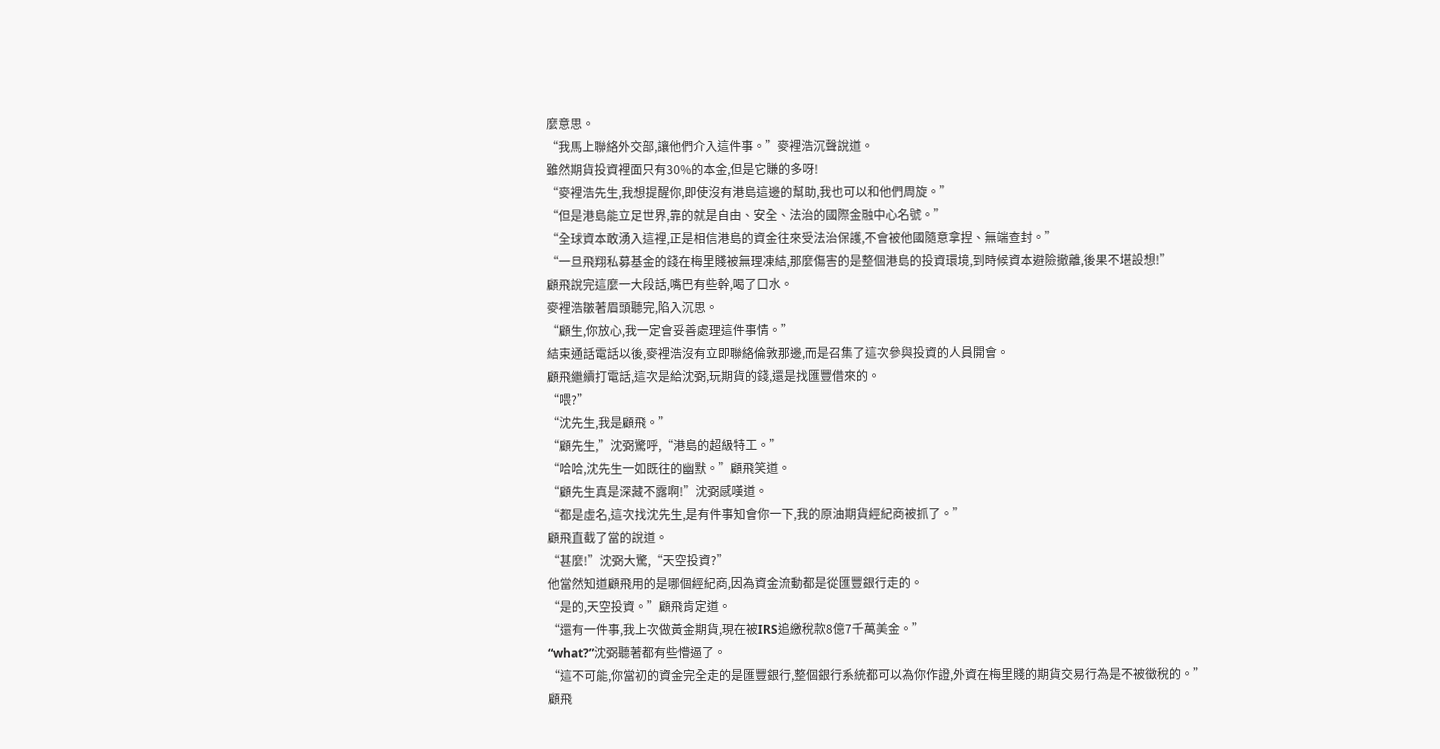麼意思。
“我馬上聯絡外交部,讓他們介入這件事。”麥裡浩沉聲說道。
雖然期貨投資裡面只有30%的本金,但是它賺的多呀!
“麥裡浩先生,我想提醒你,即使沒有港島這邊的幫助,我也可以和他們周旋。”
“但是港島能立足世界,靠的就是自由、安全、法治的國際金融中心名號。”
“全球資本敢湧入這裡,正是相信港島的資金往來受法治保護,不會被他國隨意拿捏、無端查封。”
“一旦飛翔私募基金的錢在梅里賤被無理凍結,那麼傷害的是整個港島的投資環境,到時候資本避險撤離,後果不堪設想!”
顧飛說完這麼一大段話,嘴巴有些幹,喝了口水。
麥裡浩皺著眉頭聽完,陷入沉思。
“顧生,你放心,我一定會妥善處理這件事情。”
結束通話電話以後,麥裡浩沒有立即聯絡倫敦那邊,而是召集了這次參與投資的人員開會。
顧飛繼續打電話,這次是給沈弼,玩期貨的錢,還是找匯豐借來的。
“喂?”
“沈先生,我是顧飛。”
“顧先生,”沈弼驚呼,“港島的超級特工。”
“哈哈,沈先生一如既往的幽默。”顧飛笑道。
“顧先生真是深藏不露啊!”沈弼感嘆道。
“都是虛名,這次找沈先生,是有件事知會你一下,我的原油期貨經紀商被抓了。”
顧飛直截了當的說道。
“甚麼!”沈弼大驚,“天空投資?”
他當然知道顧飛用的是哪個經紀商,因為資金流動都是從匯豐銀行走的。
“是的,天空投資。”顧飛肯定道。
“還有一件事,我上次做黃金期貨,現在被IRS追繳稅款8億7千萬美金。”
“what?”沈弼聽著都有些懵逼了。
“這不可能,你當初的資金完全走的是匯豐銀行,整個銀行系統都可以為你作證,外資在梅里賤的期貨交易行為是不被徵稅的。”
顧飛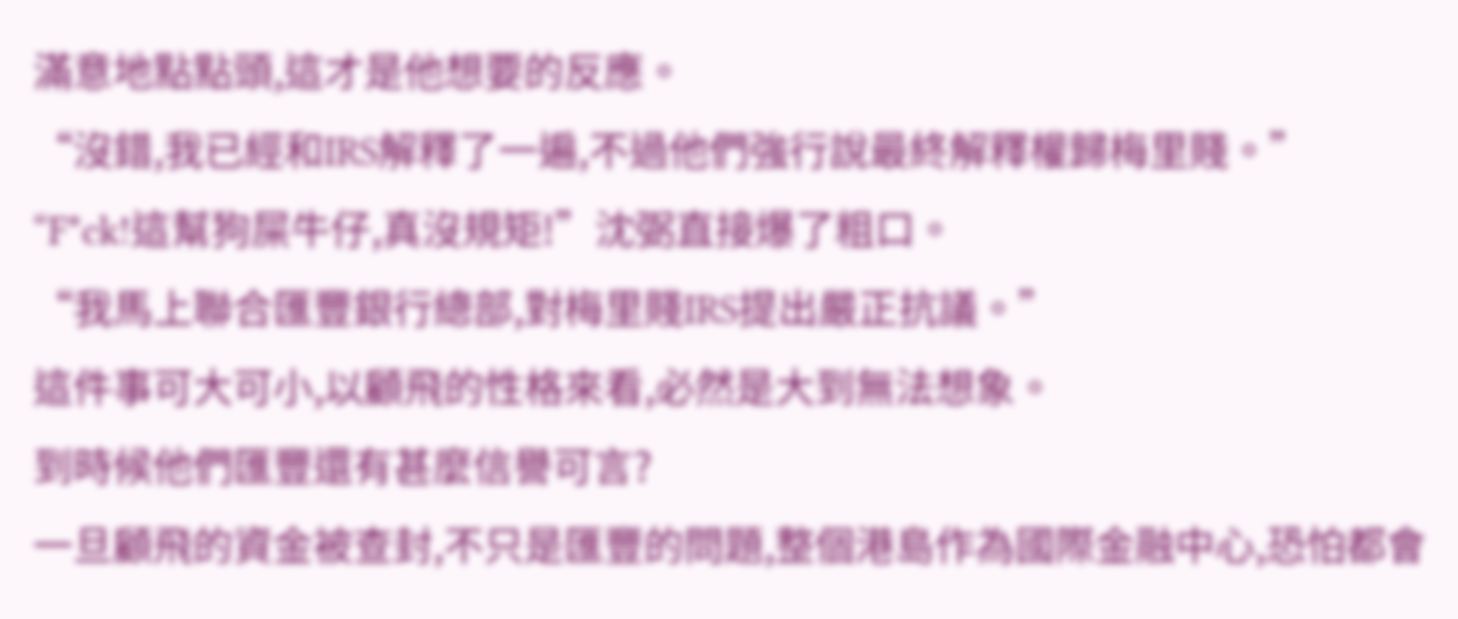滿意地點點頭,這才是他想要的反應。
“沒錯,我已經和IRS解釋了一遍,不過他們強行說最終解釋權歸梅里賤。”
“F*ck!這幫狗屎牛仔,真沒規矩!”沈弼直接爆了粗口。
“我馬上聯合匯豐銀行總部,對梅里賤IRS提出嚴正抗議。”
這件事可大可小,以顧飛的性格來看,必然是大到無法想象。
到時候他們匯豐還有甚麼信譽可言?
一旦顧飛的資金被查封,不只是匯豐的問題,整個港島作為國際金融中心,恐怕都會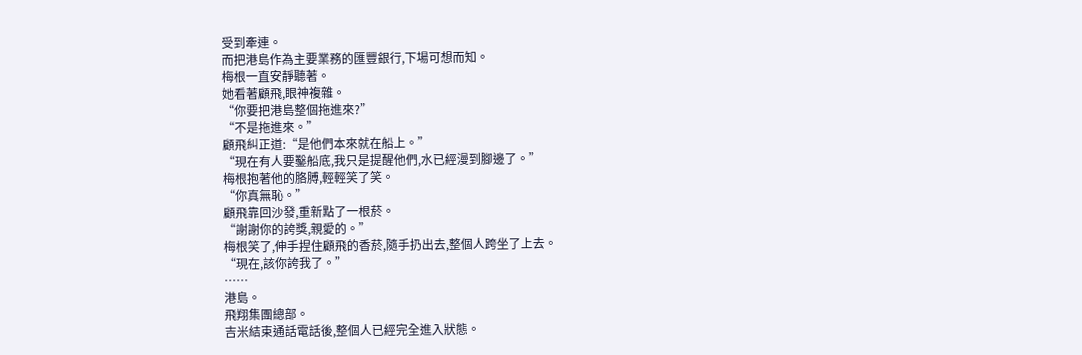受到牽連。
而把港島作為主要業務的匯豐銀行,下場可想而知。
梅根一直安靜聽著。
她看著顧飛,眼神複雜。
“你要把港島整個拖進來?”
“不是拖進來。”
顧飛糾正道:“是他們本來就在船上。”
“現在有人要鑿船底,我只是提醒他們,水已經漫到腳邊了。”
梅根抱著他的胳膊,輕輕笑了笑。
“你真無恥。”
顧飛靠回沙發,重新點了一根菸。
“謝謝你的誇獎,親愛的。”
梅根笑了,伸手捏住顧飛的香菸,隨手扔出去,整個人跨坐了上去。
“現在,該你誇我了。”
……
港島。
飛翔集團總部。
吉米結束通話電話後,整個人已經完全進入狀態。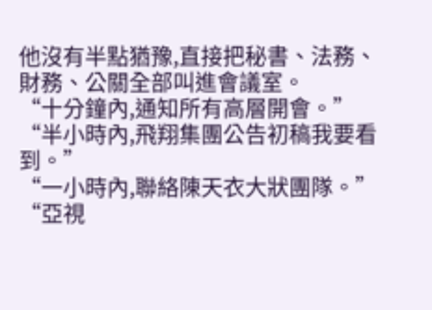他沒有半點猶豫,直接把秘書、法務、財務、公關全部叫進會議室。
“十分鐘內,通知所有高層開會。”
“半小時內,飛翔集團公告初稿我要看到。”
“一小時內,聯絡陳天衣大狀團隊。”
“亞視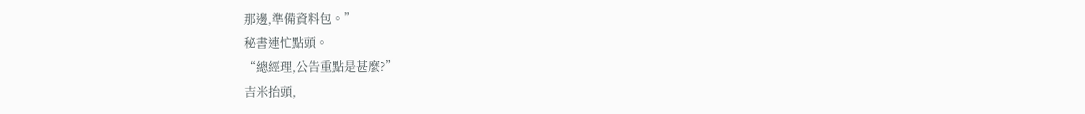那邊,準備資料包。”
秘書連忙點頭。
“總經理,公告重點是甚麼?”
吉米抬頭,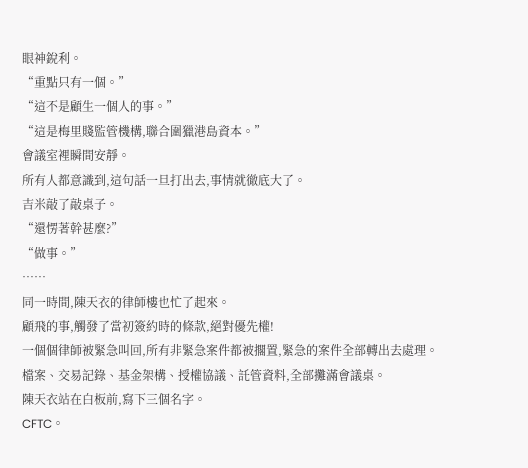眼神銳利。
“重點只有一個。”
“這不是顧生一個人的事。”
“這是梅里賤監管機構,聯合圍獵港島資本。”
會議室裡瞬間安靜。
所有人都意識到,這句話一旦打出去,事情就徹底大了。
吉米敲了敲桌子。
“還愣著幹甚麼?”
“做事。”
……
同一時間,陳天衣的律師樓也忙了起來。
顧飛的事,觸發了當初簽約時的條款,絕對優先權!
一個個律師被緊急叫回,所有非緊急案件都被擱置,緊急的案件全部轉出去處理。
檔案、交易記錄、基金架構、授權協議、託管資料,全部攤滿會議桌。
陳天衣站在白板前,寫下三個名字。
CFTC。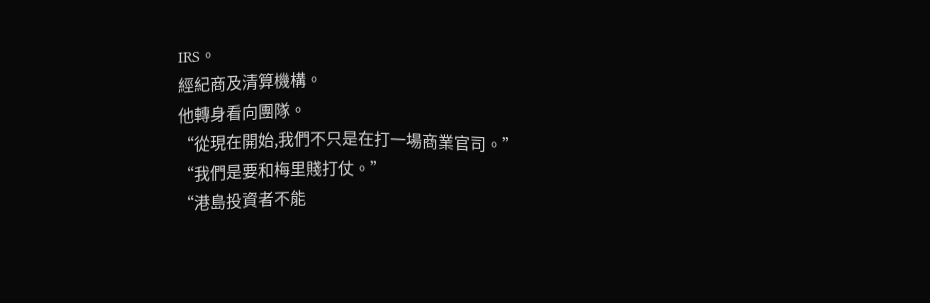IRS。
經紀商及清算機構。
他轉身看向團隊。
“從現在開始,我們不只是在打一場商業官司。”
“我們是要和梅里賤打仗。”
“港島投資者不能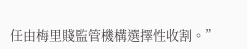任由梅里賤監管機構選擇性收割。”